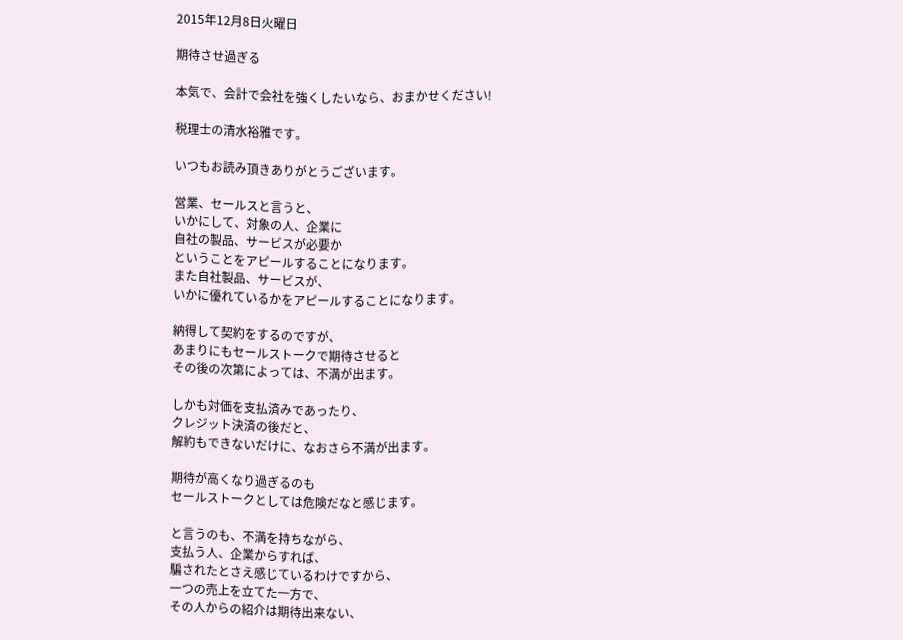2015年12月8日火曜日

期待させ過ぎる

本気で、会計で会社を強くしたいなら、おまかせください!

税理士の清水裕雅です。

いつもお読み頂きありがとうございます。

営業、セールスと言うと、
いかにして、対象の人、企業に
自社の製品、サービスが必要か
ということをアピールすることになります。
また自社製品、サービスが、
いかに優れているかをアピールすることになります。

納得して契約をするのですが、
あまりにもセールストークで期待させると
その後の次第によっては、不満が出ます。

しかも対価を支払済みであったり、
クレジット決済の後だと、
解約もできないだけに、なおさら不満が出ます。

期待が高くなり過ぎるのも
セールストークとしては危険だなと感じます。

と言うのも、不満を持ちながら、
支払う人、企業からすれば、
騙されたとさえ感じているわけですから、
一つの売上を立てた一方で、
その人からの紹介は期待出来ない、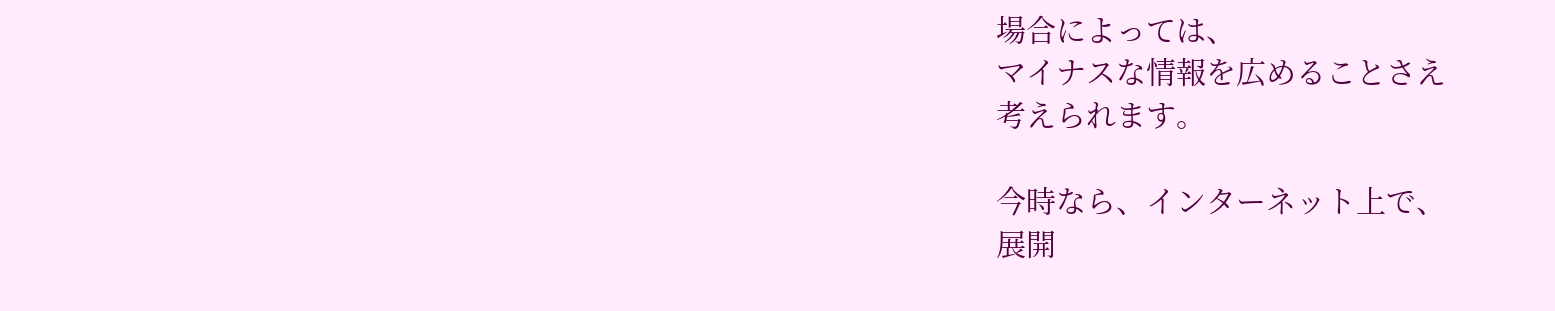場合によっては、
マイナスな情報を広めることさえ
考えられます。

今時なら、インターネット上で、
展開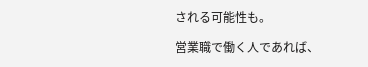される可能性も。

営業職で働く人であれば、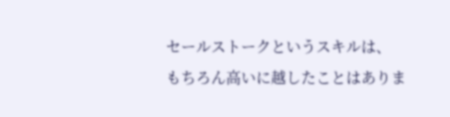セールストークというスキルは、
もちろん高いに越したことはありま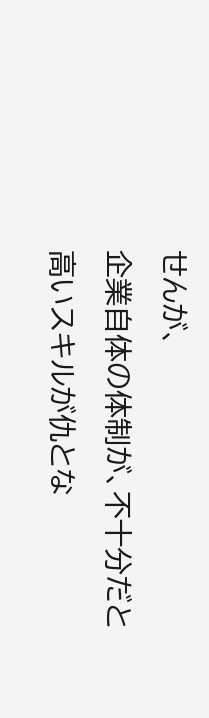せんが、
企業自体の体制が、不十分だと
高いスキルが仇とな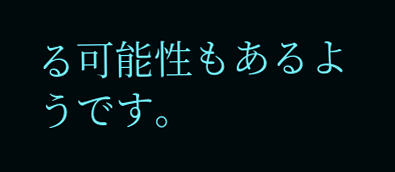る可能性もあるようです。